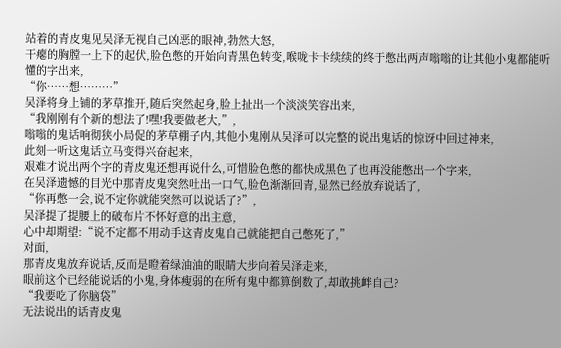站着的青皮鬼见吴泽无视自己凶恶的眼神,勃然大怒,
干瘪的胸膛一上下的起伏,脸色憋的开始向青黑色转变,喉咙卡卡续续的终于憋出两声嗡嗡的让其他小鬼都能听懂的字出来,
“你……想………”
吴泽将身上铺的茅草推开,随后突然起身,脸上扯出一个淡淡笑容出来,
“我刚刚有个新的想法了!嘿!我要做老大,”,
嗡嗡的鬼话响彻狭小局促的茅草棚子内,其他小鬼刚从吴泽可以完整的说出鬼话的惊讶中回过神来,
此刻一听这鬼话立马变得兴奋起来,
艰难才说出两个字的青皮鬼还想再说什么,可惜脸色憋的都快成黑色了也再没能憋出一个字来,
在吴泽遗憾的目光中那青皮鬼突然吐出一口气,脸色渐渐回青,显然已经放弃说话了,
“你再憋一会,说不定你就能突然可以说话了?”,
吴泽提了提腰上的破布片不怀好意的出主意,
心中却期望:“说不定都不用动手这青皮鬼自己就能把自己憋死了,”
对面,
那青皮鬼放弃说话,反而是瞪着绿油油的眼睛大步向着吴泽走来,
眼前这个已经能说话的小鬼,身体瘦弱的在所有鬼中都算倒数了,却敢挑衅自己?
“我要吃了你脑袋”
无法说出的话青皮鬼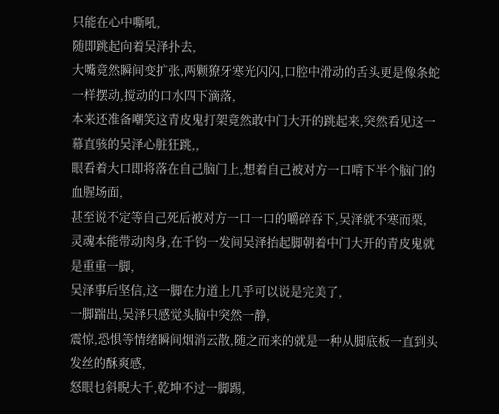只能在心中嘶吼,
随即跳起向着吴泽扑去,
大嘴竟然瞬间变扩张,两颗獠牙寒光闪闪,口腔中滑动的舌头更是像条蛇一样摆动,搅动的口水四下滴落,
本来还准备嘲笑这青皮鬼打架竟然敢中门大开的跳起来,突然看见这一幕直骇的吴泽心脏狂跳,,
眼看着大口即将落在自己脑门上,想着自己被对方一口啃下半个脑门的血腥场面,
甚至说不定等自己死后被对方一口一口的嚼碎吞下,吴泽就不寒而栗,
灵魂本能带动肉身,在千钧一发间吴泽抬起脚朝着中门大开的青皮鬼就是重重一脚,
吴泽事后坚信,这一脚在力道上几乎可以说是完美了,
一脚踹出,吴泽只感觉头脑中突然一静,
震惊,恐惧等情绪瞬间烟消云散,随之而来的就是一种从脚底板一直到头发丝的酥爽感,
怒眼乜斜睨大千,乾坤不过一脚踢,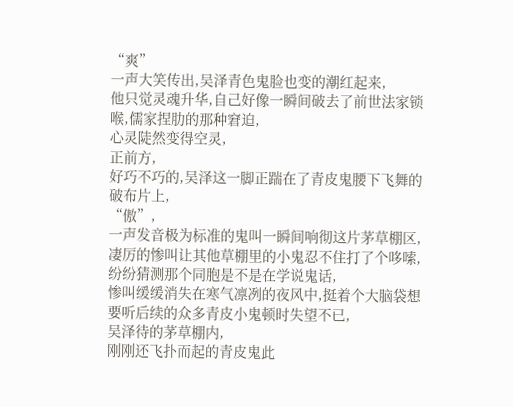“爽”
一声大笑传出,吴泽青色鬼脸也变的潮红起来,
他只觉灵魂升华,自己好像一瞬间破去了前世法家锁喉,儒家捏肋的那种窘迫,
心灵陡然变得空灵,
正前方,
好巧不巧的,吴泽这一脚正踹在了青皮鬼腰下飞舞的破布片上,
“傲”,
一声发音极为标准的鬼叫一瞬间响彻这片茅草棚区,
凄厉的惨叫让其他草棚里的小鬼忍不住打了个哆嗦,纷纷猜测那个同胞是不是在学说鬼话,
惨叫缓缓消失在寒气凛冽的夜风中,挺着个大脑袋想要听后续的众多青皮小鬼顿时失望不已,
吴泽待的茅草棚内,
刚刚还飞扑而起的青皮鬼此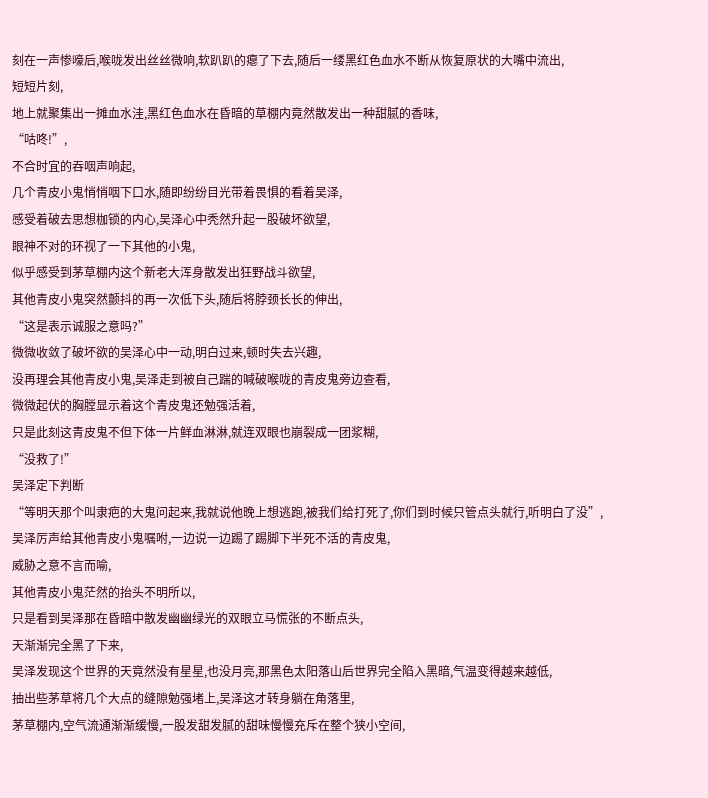刻在一声惨嚎后,喉咙发出丝丝微响,软趴趴的瘪了下去,随后一缕黑红色血水不断从恢复原状的大嘴中流出,
短短片刻,
地上就聚集出一摊血水洼,黑红色血水在昏暗的草棚内竟然散发出一种甜腻的香味,
“咕咚!”,
不合时宜的吞咽声响起,
几个青皮小鬼悄悄咽下口水,随即纷纷目光带着畏惧的看着吴泽,
感受着破去思想枷锁的内心,吴泽心中秃然升起一股破坏欲望,
眼神不对的环视了一下其他的小鬼,
似乎感受到茅草棚内这个新老大浑身散发出狂野战斗欲望,
其他青皮小鬼突然颤抖的再一次低下头,随后将脖颈长长的伸出,
“这是表示诚服之意吗?”
微微收敛了破坏欲的吴泽心中一动,明白过来,顿时失去兴趣,
没再理会其他青皮小鬼,吴泽走到被自己踹的喊破喉咙的青皮鬼旁边查看,
微微起伏的胸膛显示着这个青皮鬼还勉强活着,
只是此刻这青皮鬼不但下体一片鲜血淋淋,就连双眼也崩裂成一团浆糊,
“没救了!”
吴泽定下判断
“等明天那个叫隶疤的大鬼问起来,我就说他晚上想逃跑,被我们给打死了,你们到时候只管点头就行,听明白了没”,
吴泽厉声给其他青皮小鬼嘱咐,一边说一边踢了踢脚下半死不活的青皮鬼,
威胁之意不言而喻,
其他青皮小鬼茫然的抬头不明所以,
只是看到吴泽那在昏暗中散发幽幽绿光的双眼立马慌张的不断点头,
天渐渐完全黑了下来,
吴泽发现这个世界的天竟然没有星星,也没月亮,那黑色太阳落山后世界完全陷入黑暗,气温变得越来越低,
抽出些茅草将几个大点的缝隙勉强堵上,吴泽这才转身躺在角落里,
茅草棚内,空气流通渐渐缓慢,一股发甜发腻的甜味慢慢充斥在整个狭小空间,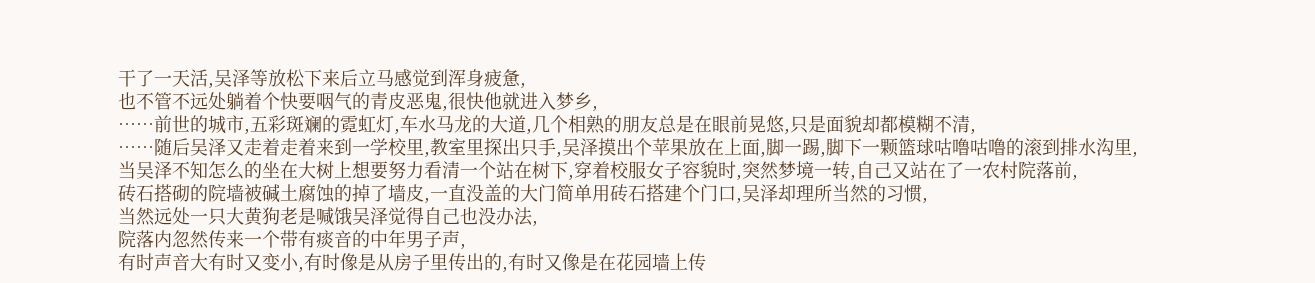干了一天活,吴泽等放松下来后立马感觉到浑身疲惫,
也不管不远处躺着个快要咽气的青皮恶鬼,很快他就进入梦乡,
……前世的城市,五彩斑斓的霓虹灯,车水马龙的大道,几个相熟的朋友总是在眼前晃悠,只是面貌却都模糊不清,
……随后吴泽又走着走着来到一学校里,教室里探出只手,吴泽摸出个苹果放在上面,脚一踢,脚下一颗篮球咕噜咕噜的滚到排水沟里,
当吴泽不知怎么的坐在大树上想要努力看清一个站在树下,穿着校服女子容貌时,突然梦境一转,自己又站在了一农村院落前,
砖石搭砌的院墙被碱土腐蚀的掉了墙皮,一直没盖的大门简单用砖石搭建个门口,吴泽却理所当然的习惯,
当然远处一只大黄狗老是喊饿吴泽觉得自己也没办法,
院落内忽然传来一个带有痰音的中年男子声,
有时声音大有时又变小,有时像是从房子里传出的,有时又像是在花园墙上传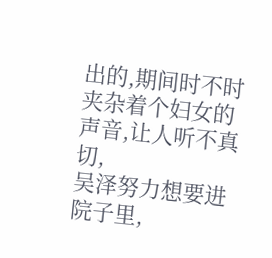出的,期间时不时夹杂着个妇女的声音,让人听不真切,
吴泽努力想要进院子里,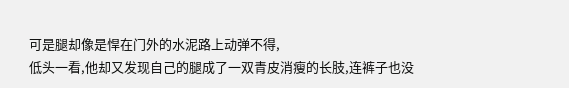可是腿却像是悍在门外的水泥路上动弹不得,
低头一看,他却又发现自己的腿成了一双青皮消瘦的长肢,连裤子也没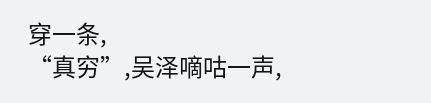穿一条,
“真穷”,吴泽嘀咕一声,